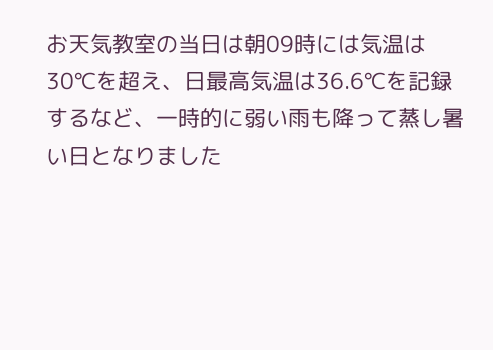お天気教室の当日は朝09時には気温は30℃を超え、日最高気温は36.6℃を記録するなど、一時的に弱い雨も降って蒸し暑い日となりました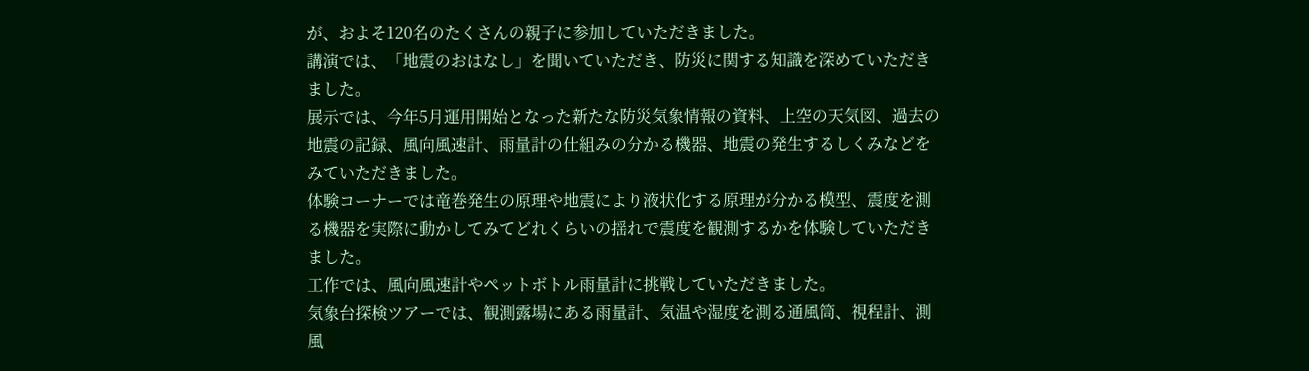が、およそ120名のたくさんの親子に参加していただきました。
講演では、「地震のおはなし」を聞いていただき、防災に関する知識を深めていただきました。
展示では、今年5月運用開始となった新たな防災気象情報の資料、上空の天気図、過去の地震の記録、風向風速計、雨量計の仕組みの分かる機器、地震の発生するしくみなどをみていただきました。
体験コーナーでは竜巻発生の原理や地震により液状化する原理が分かる模型、震度を測る機器を実際に動かしてみてどれくらいの揺れで震度を観測するかを体験していただきました。
工作では、風向風速計やペットボトル雨量計に挑戦していただきました。
気象台探検ツアーでは、観測露場にある雨量計、気温や湿度を測る通風筒、視程計、測風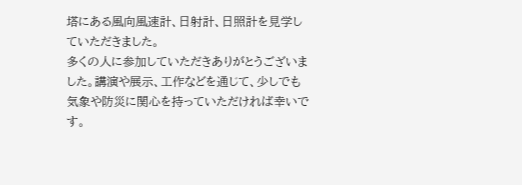塔にある風向風速計、日射計、日照計を見学していただきました。
多くの人に参加していただきありがとうございました。講演や展示、工作などを通じて、少しでも気象や防災に関心を持っていただければ幸いです。